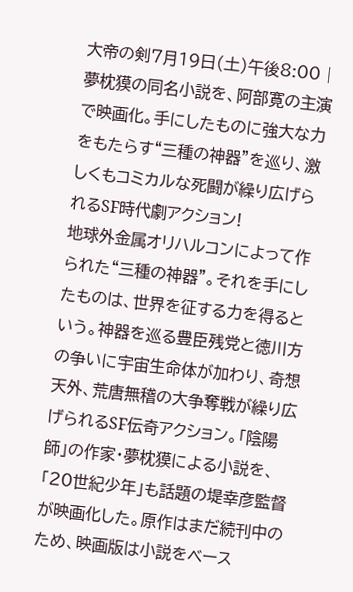大帝の剣7月19日(土)午後8:00 |
夢枕獏の同名小説を、阿部寛の主演で映画化。手にしたものに強大な力をもたらす“三種の神器”を巡り、激しくもコミカルな死闘が繰り広げられるSF時代劇アクション!
地球外金属オリハルコンによって作られた“三種の神器”。それを手にしたものは、世界を征する力を得るという。神器を巡る豊臣残党と徳川方の争いに宇宙生命体が加わり、奇想天外、荒唐無稽の大争奪戦が繰り広げられるSF伝奇アクション。「陰陽師」の作家・夢枕獏による小説を、「20世紀少年」も話題の堤幸彦監督が映画化した。原作はまだ続刊中のため、映画版は小説をベース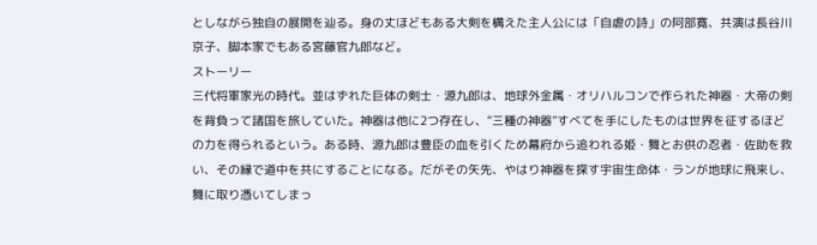としながら独自の展開を辿る。身の丈ほどもある大剣を構えた主人公には「自虐の詩」の阿部寛、共演は長谷川京子、脚本家でもある宮藤官九郎など。
ストーリー
三代将軍家光の時代。並はずれた巨体の剣士・源九郎は、地球外金属・オリハルコンで作られた神器・大帝の剣を背負って諸国を旅していた。神器は他に2つ存在し、“三種の神器”すべてを手にしたものは世界を征するほどの力を得られるという。ある時、源九郎は豊臣の血を引くため幕府から追われる姫・舞とお供の忍者・佐助を救い、その縁で道中を共にすることになる。だがその矢先、やはり神器を探す宇宙生命体・ランが地球に飛来し、舞に取り憑いてしまっ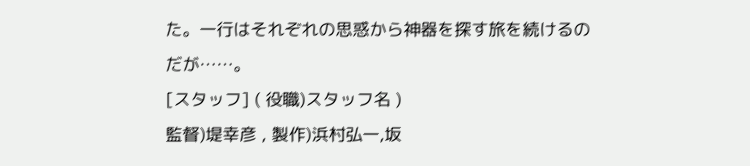た。一行はそれぞれの思惑から神器を探す旅を続けるのだが……。
[スタッフ] ( 役職)スタッフ名 )
監督)堤幸彦 , 製作)浜村弘一,坂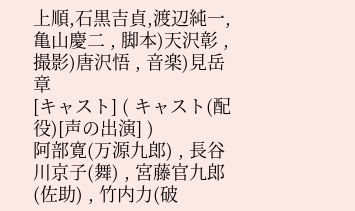上順,石黒吉貞,渡辺純一,亀山慶二 , 脚本)天沢彰 , 撮影)唐沢悟 , 音楽)見岳章
[キャスト] ( キャスト(配役)[声の出演] )
阿部寛(万源九郎) , 長谷川京子(舞) , 宮藤官九郎(佐助) , 竹内力(破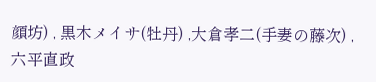顔坊) , 黒木メイサ(牡丹) ,大倉孝二(手妻の藤次) , 六平直政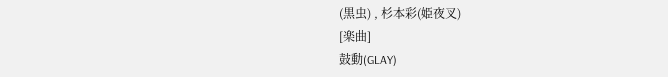(黒虫) , 杉本彩(姫夜叉)
[楽曲]
鼓動(GLAY)